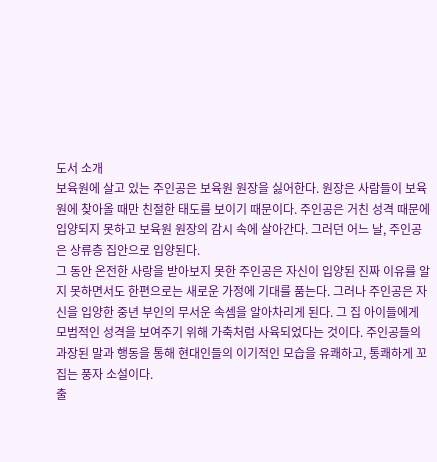도서 소개
보육원에 살고 있는 주인공은 보육원 원장을 싫어한다. 원장은 사람들이 보육원에 찾아올 때만 친절한 태도를 보이기 때문이다. 주인공은 거친 성격 때문에 입양되지 못하고 보육원 원장의 감시 속에 살아간다. 그러던 어느 날, 주인공은 상류층 집안으로 입양된다.
그 동안 온전한 사랑을 받아보지 못한 주인공은 자신이 입양된 진짜 이유를 알지 못하면서도 한편으로는 새로운 가정에 기대를 품는다. 그러나 주인공은 자신을 입양한 중년 부인의 무서운 속셈을 알아차리게 된다. 그 집 아이들에게 모범적인 성격을 보여주기 위해 가축처럼 사육되었다는 것이다. 주인공들의 과장된 말과 행동을 통해 현대인들의 이기적인 모습을 유쾌하고, 통쾌하게 꼬집는 풍자 소설이다.
출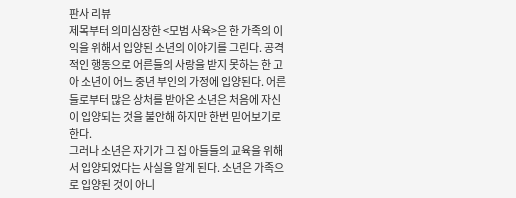판사 리뷰
제목부터 의미심장한 <모범 사육>은 한 가족의 이익을 위해서 입양된 소년의 이야기를 그린다. 공격적인 행동으로 어른들의 사랑을 받지 못하는 한 고아 소년이 어느 중년 부인의 가정에 입양된다. 어른들로부터 많은 상처를 받아온 소년은 처음에 자신이 입양되는 것을 불안해 하지만 한번 믿어보기로 한다.
그러나 소년은 자기가 그 집 아들들의 교육을 위해서 입양되었다는 사실을 알게 된다. 소년은 가족으로 입양된 것이 아니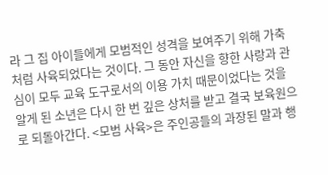라 그 집 아이들에게 모범적인 성격을 보여주기 위해 가축처럼 사육되었다는 것이다. 그 동안 자신을 향한 사랑과 관심이 모두 교육 도구로서의 이용 가치 때문이었다는 것을 알게 된 소년은 다시 한 번 깊은 상처를 받고 결국 보육원으로 되돌아간다. <모범 사육>은 주인공들의 과장된 말과 행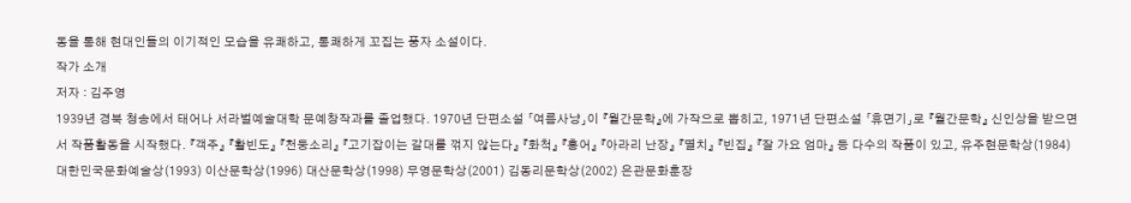동을 통해 현대인들의 이기적인 모습을 유쾌하고, 통쾌하게 꼬집는 풍자 소설이다.
작가 소개
저자 : 김주영
1939년 경북 청송에서 태어나 서라벌예술대학 문예창작과를 졸업했다. 1970년 단편소설 「여름사냥」이 『월간문학』에 가작으로 뽑히고, 1971년 단편소설 「휴면기」로 『월간문학』 신인상을 받으면서 작품활동을 시작했다. 『객주』 『활빈도』 『천둥소리』 『고기잡이는 갈대를 꺾지 않는다』 『화척』 『홍어』 『아라리 난장』 『멸치』 『빈집』 『잘 가요 엄마』 등 다수의 작품이 있고, 유주현문학상(1984) 대한민국문화예술상(1993) 이산문학상(1996) 대산문학상(1998) 무영문학상(2001) 김동리문학상(2002) 은관문화훈장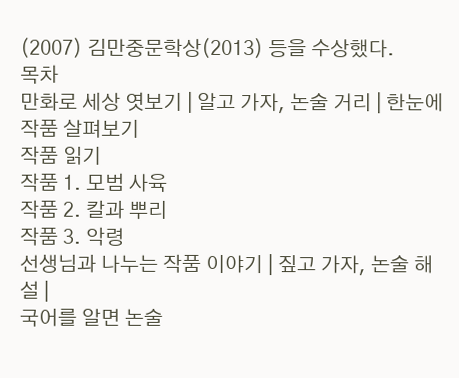(2007) 김만중문학상(2013) 등을 수상했다.
목차
만화로 세상 엿보기 | 알고 가자, 논술 거리 | 한눈에 작품 살펴보기
작품 읽기
작품 1. 모범 사육
작품 2. 칼과 뿌리
작품 3. 악령
선생님과 나누는 작품 이야기 | 짚고 가자, 논술 해설 |
국어를 알면 논술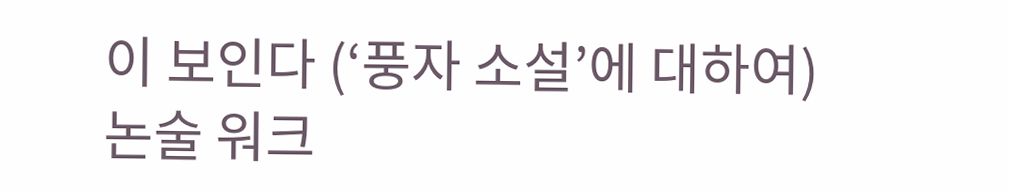이 보인다 (‘풍자 소설’에 대하여)
논술 워크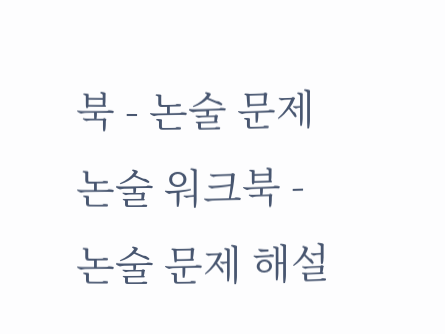북 - 논술 문제
논술 워크북 - 논술 문제 해설